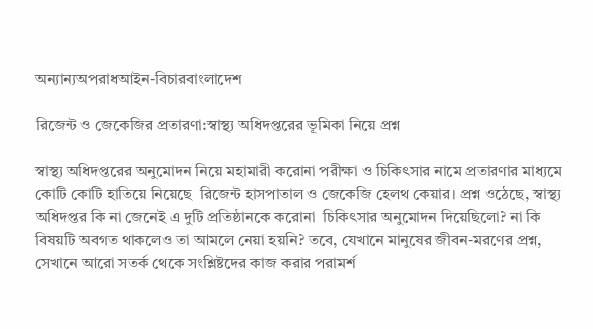অন্যান্যঅপরাধআইন-বিচারবাংলাদেশ

রিজেন্ট ও জেকেজির প্রতারণা:স্বাস্থ্য অধিদপ্তরের ভূমিকা নিয়ে প্রশ্ন

স্বাস্থ্য অধিদপ্তরের অনুমোদন নিয়ে মহামারী করোনা পরীক্ষা ও চিকিৎসার নামে প্রতারণার মাধ্যমে কোটি কোটি হাতিয়ে নিয়েছে  রিজেন্ট হাসপাতাল ও জেকেজি হেলথ কেয়ার। প্রশ্ন ওঠেছে, স্বাস্থ্য অধিদপ্তর কি না জেনেই এ দুটি প্রতিষ্ঠানকে করোনা  চিকিৎসার অনুমোদন দিয়েছিলো? না কি বিষয়টি অবগত থাকলেও তা আমলে নেয়া হয়নি? তবে, যেখানে মানুষের জীবন-মরণের প্রশ্ন, সেখানে আরো সতর্ক থেকে সংশ্লিষ্টদের কাজ করার পরামর্শ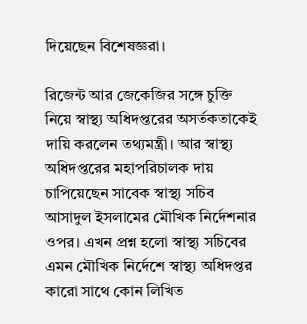দিয়েছেন বিশেষজ্ঞরা।

রিজেন্ট আর জেকেজির সঙ্গে চুক্তি নিয়ে স্বাস্থ্য অধিদপ্তরের অসর্তকতাকেই দায়ি করলেন তথ্যমন্ত্রী। আর স্বাস্থ্য অধিদপ্তরের মহাপরিচালক দায় চাপিয়েছেন সাবেক স্বাস্থ্য সচিব আসাদুল ইসলামের মৌখিক নির্দেশনার ওপর। এখন প্রশ্ন হলো স্বাস্থ্য সচিবের এমন মৌখিক নির্দেশে স্বাস্থ্য অধিদপ্তর কারো সাথে কোন লিখিত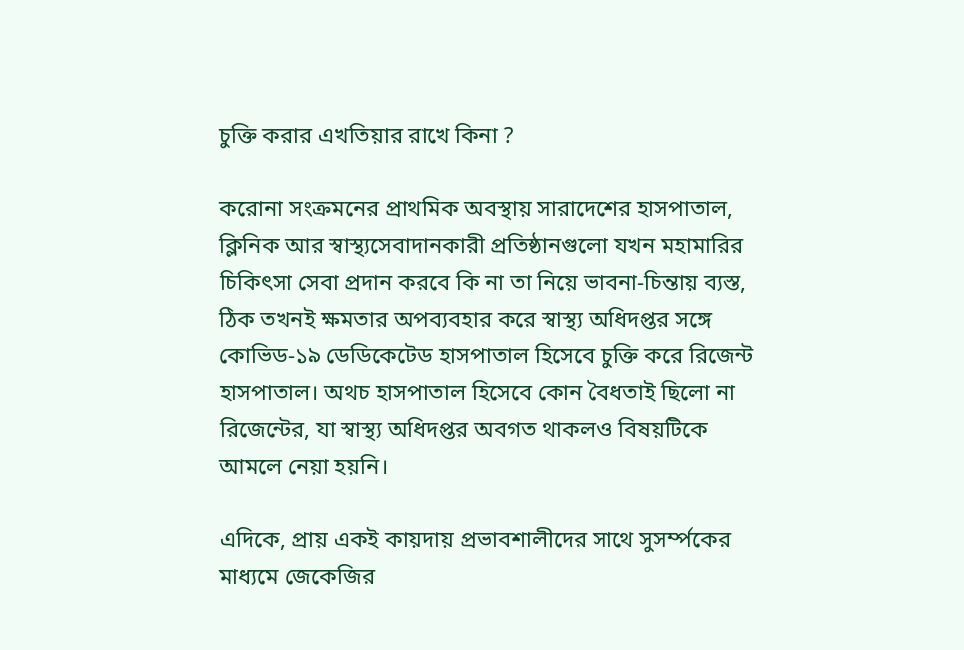চুক্তি করার এখতিয়ার রাখে কিনা ?

করোনা সংক্রমনের প্রাথমিক অবস্থায় সারাদেশের হাসপাতাল, ক্লিনিক আর স্বাস্থ্যসেবাদানকারী প্রতিষ্ঠানগুলো যখন মহামারির চিকিৎসা সেবা প্রদান করবে কি না তা নিয়ে ভাবনা-চিন্তায় ব্যস্ত,  ঠিক তখনই ক্ষমতার অপব্যবহার করে স্বাস্থ্য অধিদপ্তর সঙ্গে কোভিড-১৯ ডেডিকেটেড হাসপাতাল হিসেবে চুক্তি করে রিজেন্ট হাসপাতাল। অথচ হাসপাতাল হিসেবে কোন বৈধতাই ছিলো না রিজেন্টের, যা স্বাস্থ্য অধিদপ্তর অবগত থাকলও বিষয়টিকে আমলে নেয়া হয়নি।

এদিকে, প্রায় একই কায়দায় প্রভাবশালীদের সাথে সুসর্ম্পকের মাধ্যমে জেকেজির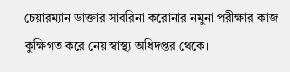চেয়ারম্যান ডাক্তার সাবরিনা করোনার নমুনা পরীক্ষার কাজ কুক্ষিগত করে নেয় স্বাস্থ্য অধিদপ্তর থেকে।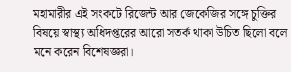মহামারীর এই সংকটে রিজেন্ট আর জেকেজির সঙ্গে চুক্তির বিষয়ে স্বাস্থ্য অধিদপ্তরের আরো সতর্ক থাকা উচিত ছিলো বলে মনে করেন বিশেষজ্ঞরা।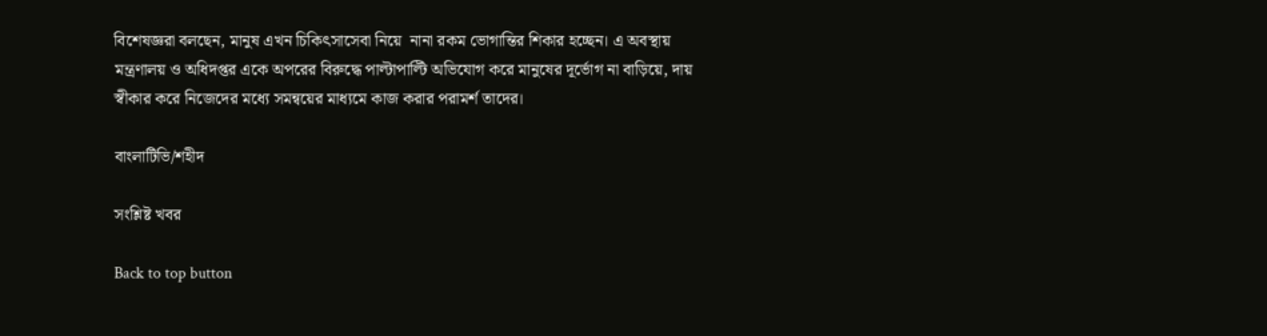বিশেষজ্ঞরা বলছেন, মানুষ এখন চিকিৎসাসেবা নিয়ে  নানা রকম ভোগান্তির শিকার হচ্ছেন। এ অবস্থায় মন্ত্রণালয় ও অধিদপ্তর একে অপরের বিরুদ্ধে পাল্টাপাল্টি অভিযোগ করে মানুষের দূর্ভোগ না বাড়িয়ে, দায় স্বীকার করে নিজেদের মধ্যে সমন্বয়ের মাধ্যমে কাজ করার পরামর্শ তাদের।

বাংলাটিভি/শহীদ

সংশ্লিষ্ট খবর

Back to top button